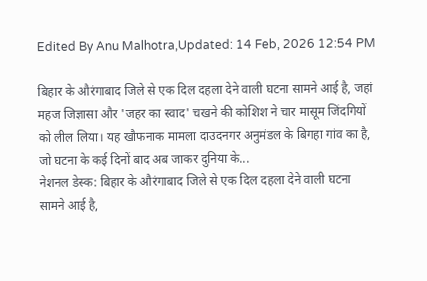Edited By Anu Malhotra,Updated: 14 Feb, 2026 12:54 PM

बिहार के औरंगाबाद जिले से एक दिल दहला देने वाली घटना सामने आई है, जहां महज जिज्ञासा और 'जहर का स्वाद' चखने की कोशिश ने चार मासूम जिंदगियों को लील लिया। यह खौफनाक मामला दाउदनगर अनुमंडल के बिगहा गांव का है, जो घटना के कई दिनों बाद अब जाकर दुनिया के...
नेशनल डेस्क: बिहार के औरंगाबाद जिले से एक दिल दहला देने वाली घटना सामने आई है,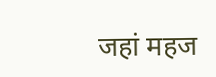जहां महज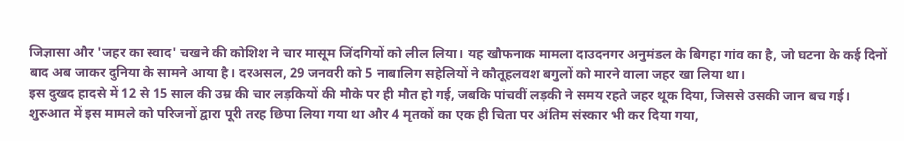जिज्ञासा और 'जहर का स्वाद' चखने की कोशिश ने चार मासूम जिंदगियों को लील लिया। यह खौफनाक मामला दाउदनगर अनुमंडल के बिगहा गांव का है, जो घटना के कई दिनों बाद अब जाकर दुनिया के सामने आया है। दरअसल, 29 जनवरी को 5 नाबालिग सहेलियों ने कौतूहलवश बगुलों को मारने वाला जहर खा लिया था।
इस दुखद हादसे में 12 से 15 साल की उम्र की चार लड़कियों की मौके पर ही मौत हो गई, जबकि पांचवीं लड़की ने समय रहते जहर थूक दिया, जिससे उसकी जान बच गई। शुरुआत में इस मामले को परिजनों द्वारा पूरी तरह छिपा लिया गया था और 4 मृतकों का एक ही चिता पर अंतिम संस्कार भी कर दिया गया,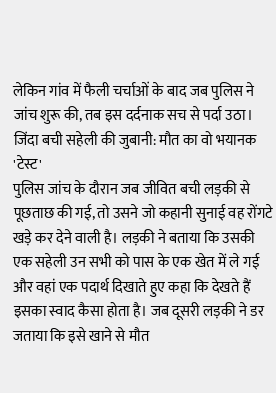लेकिन गांव में फैली चर्चाओं के बाद जब पुलिस ने जांच शुरू की, तब इस दर्दनाक सच से पर्दा उठा।
जिंदा बची सहेली की जुबानी: मौत का वो भयानक 'टेस्ट'
पुलिस जांच के दौरान जब जीवित बची लड़की से पूछताछ की गई, तो उसने जो कहानी सुनाई वह रोंगटे खड़े कर देने वाली है। लड़की ने बताया कि उसकी एक सहेली उन सभी को पास के एक खेत में ले गई और वहां एक पदार्थ दिखाते हुए कहा कि देखते हैं इसका स्वाद कैसा होता है। जब दूसरी लड़की ने डर जताया कि इसे खाने से मौत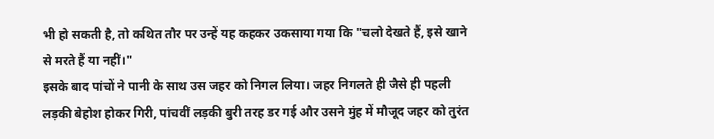भी हो सकती है, तो कथित तौर पर उन्हें यह कहकर उकसाया गया कि "चलो देखते हैं, इसे खाने से मरते हैं या नहीं।"
इसके बाद पांचों ने पानी के साथ उस जहर को निगल लिया। जहर निगलते ही जैसे ही पहली लड़की बेहोश होकर गिरी, पांचवीं लड़की बुरी तरह डर गई और उसने मुंह में मौजूद जहर को तुरंत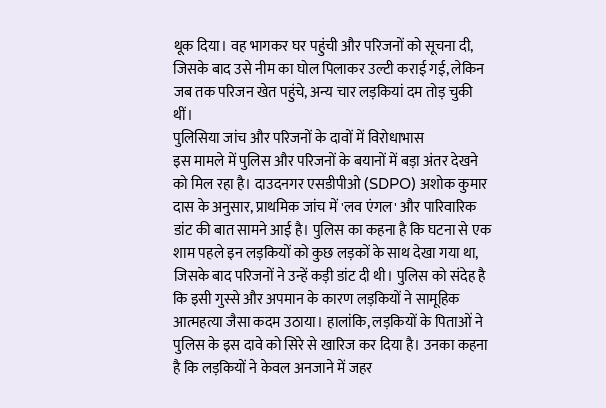थूक दिया। वह भागकर घर पहुंची और परिजनों को सूचना दी, जिसके बाद उसे नीम का घोल पिलाकर उल्टी कराई गई, लेकिन जब तक परिजन खेत पहुंचे, अन्य चार लड़कियां दम तोड़ चुकी थीं।
पुलिसिया जांच और परिजनों के दावों में विरोधाभास
इस मामले में पुलिस और परिजनों के बयानों में बड़ा अंतर देखने को मिल रहा है। दाउदनगर एसडीपीओ (SDPO) अशोक कुमार दास के अनुसार, प्राथमिक जांच में 'लव एंगल' और पारिवारिक डांट की बात सामने आई है। पुलिस का कहना है कि घटना से एक शाम पहले इन लड़कियों को कुछ लड़कों के साथ देखा गया था, जिसके बाद परिजनों ने उन्हें कड़ी डांट दी थी। पुलिस को संदेह है कि इसी गुस्से और अपमान के कारण लड़कियों ने सामूहिक आत्महत्या जैसा कदम उठाया। हालांकि, लड़कियों के पिताओं ने पुलिस के इस दावे को सिरे से खारिज कर दिया है। उनका कहना है कि लड़कियों ने केवल अनजाने में जहर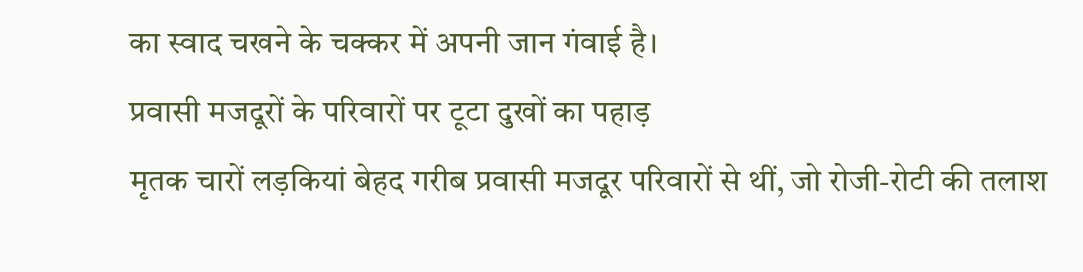का स्वाद चखने के चक्कर में अपनी जान गंवाई है।
प्रवासी मजदूरों के परिवारों पर टूटा दुखों का पहाड़
मृतक चारों लड़कियां बेहद गरीब प्रवासी मजदूर परिवारों से थीं, जो रोजी-रोटी की तलाश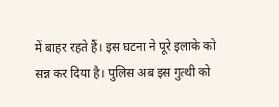में बाहर रहते हैं। इस घटना ने पूरे इलाके को सन्न कर दिया है। पुलिस अब इस गुत्थी को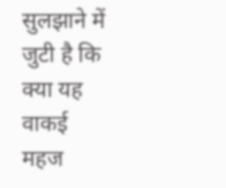सुलझाने में जुटी है कि क्या यह वाकई महज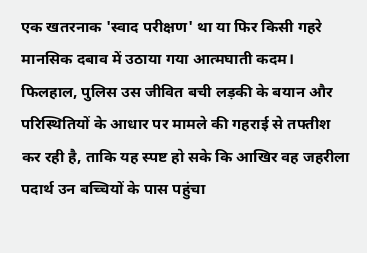एक खतरनाक 'स्वाद परीक्षण' था या फिर किसी गहरे मानसिक दबाव में उठाया गया आत्मघाती कदम। फिलहाल, पुलिस उस जीवित बची लड़की के बयान और परिस्थितियों के आधार पर मामले की गहराई से तफ्तीश कर रही है, ताकि यह स्पष्ट हो सके कि आखिर वह जहरीला पदार्थ उन बच्चियों के पास पहुंचा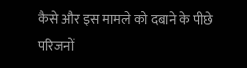कैसे और इस मामले को दबाने के पीछे परिजनों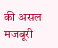की असल मजबूरी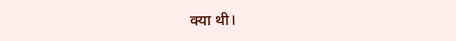क्या थी।